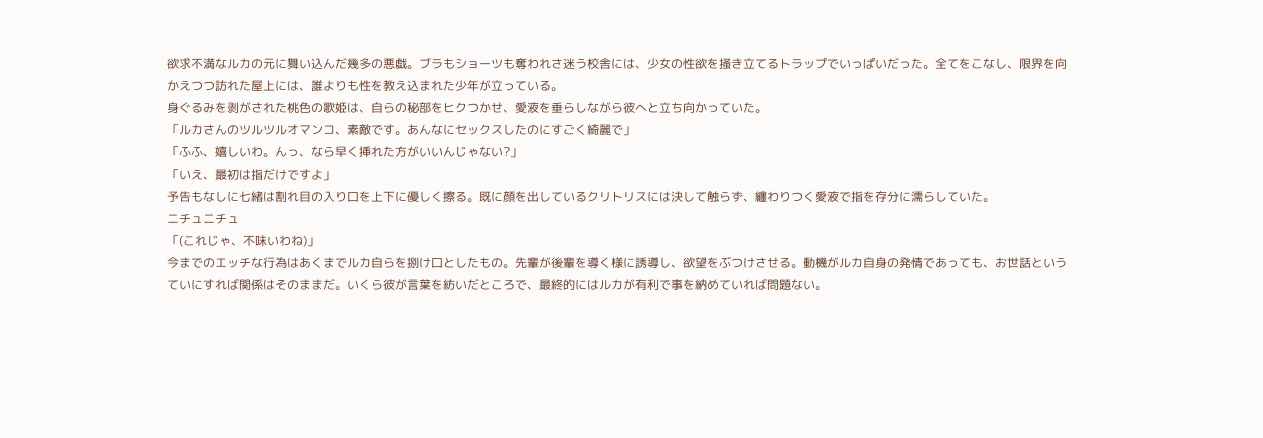欲求不満なルカの元に舞い込んだ幾多の悪戯。ブラもショーツも奪われさ迷う校舎には、少女の性欲を掻き立てるトラップでいっぱいだった。全てをこなし、限界を向かえつつ訪れた屋上には、誰よりも性を教え込まれた少年が立っている。
身ぐるみを剥がされた桃色の歌姫は、自らの秘部をヒクつかせ、愛液を垂らしながら彼へと立ち向かっていた。
「ルカさんのツルツルオマンコ、素敵です。あんなにセックスしたのにすごく綺麗で」
「ふふ、嬉しいわ。んっ、なら早く挿れた方がいいんじゃない?」
「いえ、最初は指だけですよ」
予告もなしに七緒は割れ目の入り口を上下に優しく擦る。既に顔を出しているクリトリスには決して触らず、纏わりつく愛液で指を存分に濡らしていた。
ニチュニチュ
「(これじゃ、不味いわね)」
今までのエッチな行為はあくまでルカ自らを捌け口としたもの。先輩が後輩を導く様に誘導し、欲望をぶつけさせる。動機がルカ自身の発情であっても、お世話というていにすれば関係はそのままだ。いくら彼が言葉を紡いだところで、最終的にはルカが有利で事を納めていれば問題ない。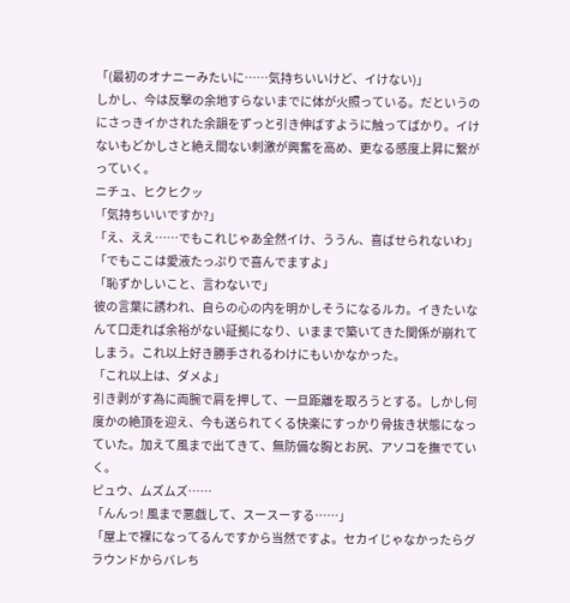「(最初のオナニーみたいに……気持ちいいけど、イけない)」
しかし、今は反撃の余地すらないまでに体が火照っている。だというのにさっきイかされた余韻をずっと引き伸ばすように触ってばかり。イけないもどかしさと絶え間ない刺激が興奮を高め、更なる感度上昇に繋がっていく。
ニチュ、ヒクヒクッ
「気持ちいいですか?」
「え、ええ……でもこれじゃあ全然イけ、ううん、喜ばせられないわ」
「でもここは愛液たっぷりで喜んでますよ」
「恥ずかしいこと、言わないで」
彼の言葉に誘われ、自らの心の内を明かしそうになるルカ。イきたいなんて口走れば余裕がない証拠になり、いままで築いてきた関係が崩れてしまう。これ以上好き勝手されるわけにもいかなかった。
「これ以上は、ダメよ」
引き剥がす為に両腕で肩を押して、一旦距離を取ろうとする。しかし何度かの絶頂を迎え、今も送られてくる快楽にすっかり骨抜き状態になっていた。加えて風まで出てきて、無防備な胸とお尻、アソコを撫でていく。
ピュウ、ムズムズ……
「んんっ! 風まで悪戯して、スースーする……」
「屋上で裸になってるんですから当然ですよ。セカイじゃなかったらグラウンドからバレち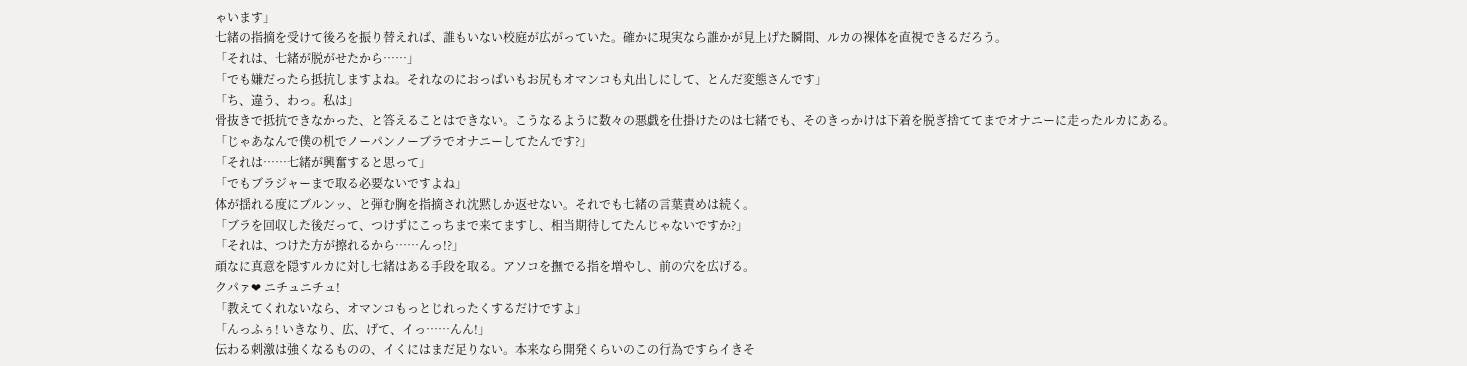ゃいます」
七緒の指摘を受けて後ろを振り替えれば、誰もいない校庭が広がっていた。確かに現実なら誰かが見上げた瞬間、ルカの裸体を直視できるだろう。
「それは、七緒が脱がせたから……」
「でも嫌だったら抵抗しますよね。それなのにおっぱいもお尻もオマンコも丸出しにして、とんだ変態さんです」
「ち、違う、わっ。私は」
骨抜きで抵抗できなかった、と答えることはできない。こうなるように数々の悪戯を仕掛けたのは七緒でも、そのきっかけは下着を脱ぎ捨ててまでオナニーに走ったルカにある。
「じゃあなんで僕の机でノーパンノーブラでオナニーしてたんです?」
「それは……七緒が興奮すると思って」
「でもブラジャーまで取る必要ないですよね」
体が揺れる度にブルンッ、と弾む胸を指摘され沈黙しか返せない。それでも七緒の言葉責めは続く。
「ブラを回収した後だって、つけずにこっちまで来てますし、相当期待してたんじゃないですか?」
「それは、つけた方が擦れるから……んっ!?」
頑なに真意を隠すルカに対し七緒はある手段を取る。アソコを撫でる指を増やし、前の穴を広げる。
クパァ❤ ニチュニチュ!
「教えてくれないなら、オマンコもっとじれったくするだけですよ」
「んっふぅ! いきなり、広、げて、イっ……んん!」
伝わる刺激は強くなるものの、イくにはまだ足りない。本来なら開発くらいのこの行為ですらイきそ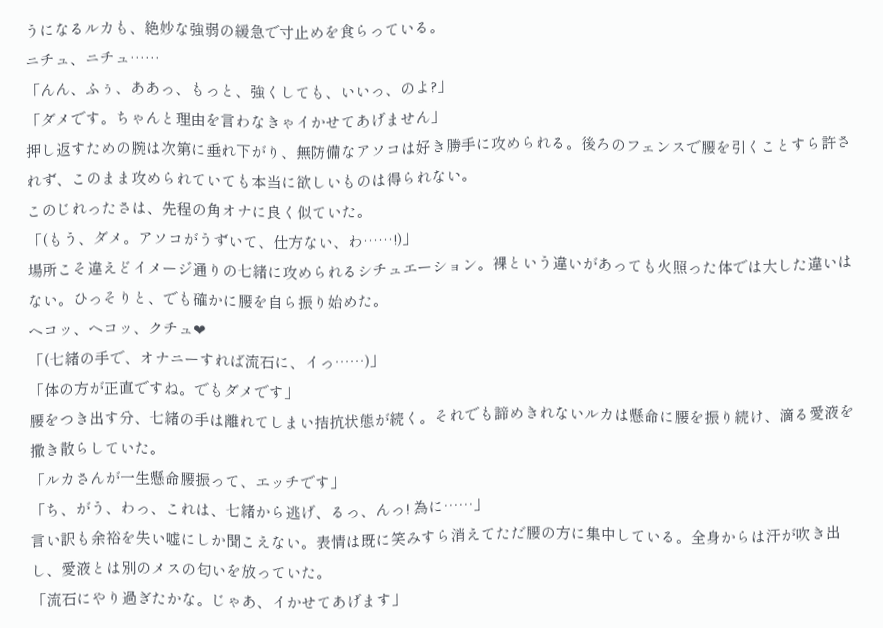うになるルカも、絶妙な強弱の緩急で寸止めを食らっている。
ニチュ、ニチュ……
「んん、ふぅ、ああっ、もっと、強くしても、いいっ、のよ?」
「ダメです。ちゃんと理由を言わなきゃイかせてあげません」
押し返すための腕は次第に垂れ下がり、無防備なアソコは好き勝手に攻められる。後ろのフェンスで腰を引くことすら許されず、このまま攻められていても本当に欲しいものは得られない。
このじれったさは、先程の角オナに良く似ていた。
「(もう、ダメ。アソコがうずいて、仕方ない、わ……!)」
場所こそ違えどイメージ通りの七緒に攻められるシチュエーション。裸という違いがあっても火照った体では大した違いはない。ひっそりと、でも確かに腰を自ら振り始めた。
ヘコッ、ヘコッ、クチュ❤
「(七緒の手で、オナニーすれば流石に、イっ……)」
「体の方が正直ですね。でもダメです」
腰をつき出す分、七緒の手は離れてしまい拮抗状態が続く。それでも諦めきれないルカは懸命に腰を振り続け、滴る愛液を撒き散らしていた。
「ルカさんが一生懸命腰振って、エッチです」
「ち、がう、わっ、これは、七緒から逃げ、るっ、んっ! 為に……」
言い訳も余裕を失い嘘にしか聞こえない。表情は既に笑みすら消えてただ腰の方に集中している。全身からは汗が吹き出し、愛液とは別のメスの匂いを放っていた。
「流石にやり過ぎたかな。じゃあ、イかせてあげます」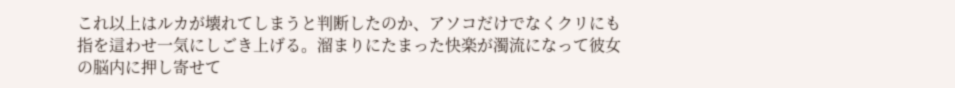これ以上はルカが壊れてしまうと判断したのか、アソコだけでなくクリにも指を這わせ一気にしごき上げる。溜まりにたまった快楽が濁流になって彼女の脳内に押し寄せて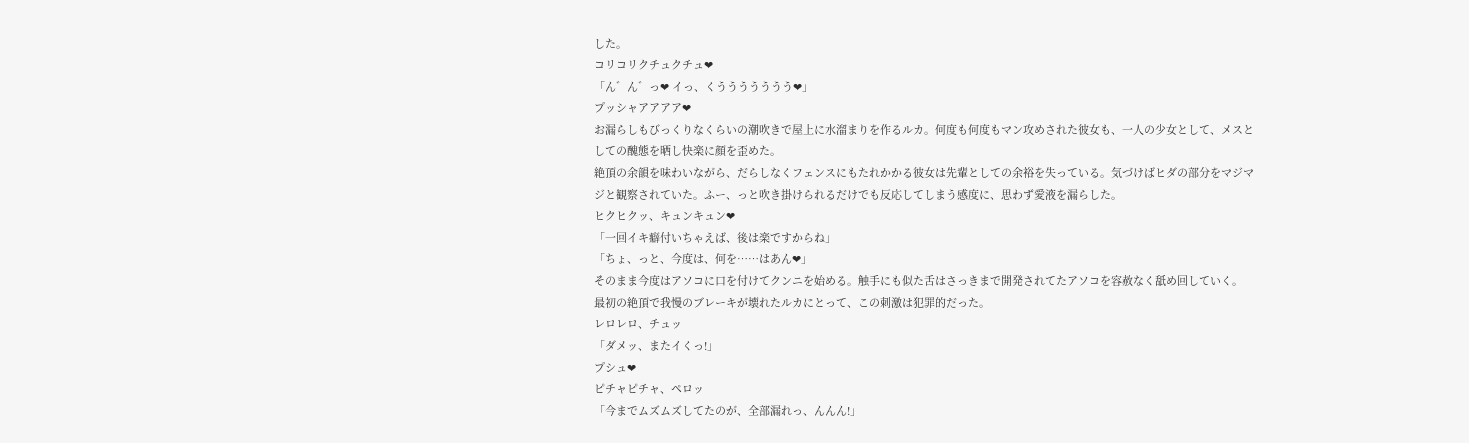した。
コリコリクチュクチュ❤
「ん゛ん゛っ❤ イっ、くううううううう❤」
プッシャアアアア❤
お漏らしもびっくりなくらいの潮吹きで屋上に水溜まりを作るルカ。何度も何度もマン攻めされた彼女も、一人の少女として、メスとしての醜態を晒し快楽に顔を歪めた。
絶頂の余韻を味わいながら、だらしなくフェンスにもたれかかる彼女は先輩としての余裕を失っている。気づけばヒダの部分をマジマジと観察されていた。ふー、っと吹き掛けられるだけでも反応してしまう感度に、思わず愛液を漏らした。
ヒクヒクッ、キュンキュン❤
「一回イキ癖付いちゃえば、後は楽ですからね」
「ちょ、っと、今度は、何を……はあん❤」
そのまま今度はアソコに口を付けてクンニを始める。触手にも似た舌はさっきまで開発されてたアソコを容赦なく舐め回していく。
最初の絶頂で我慢のブレーキが壊れたルカにとって、この刺激は犯罪的だった。
レロレロ、チュッ
「ダメッ、またイくっ!」
プシュ❤
ピチャピチャ、ペロッ
「今までムズムズしてたのが、全部漏れっ、んんん!」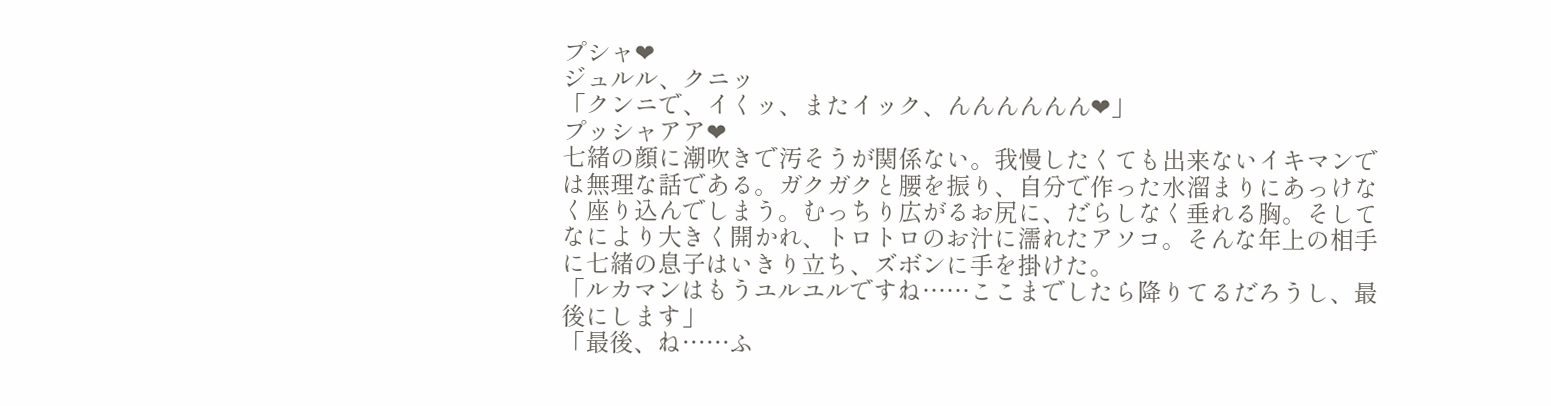プシャ❤
ジュルル、クニッ
「クンニで、イくッ、またイック、んんんんんん❤」
プッシャアア❤
七緒の顔に潮吹きで汚そうが関係ない。我慢したくても出来ないイキマンでは無理な話である。ガクガクと腰を振り、自分で作った水溜まりにあっけなく座り込んでしまう。むっちり広がるお尻に、だらしなく垂れる胸。そしてなにより大きく開かれ、トロトロのお汁に濡れたアソコ。そんな年上の相手に七緒の息子はいきり立ち、ズボンに手を掛けた。
「ルカマンはもうユルユルですね……ここまでしたら降りてるだろうし、最後にします」
「最後、ね……ふ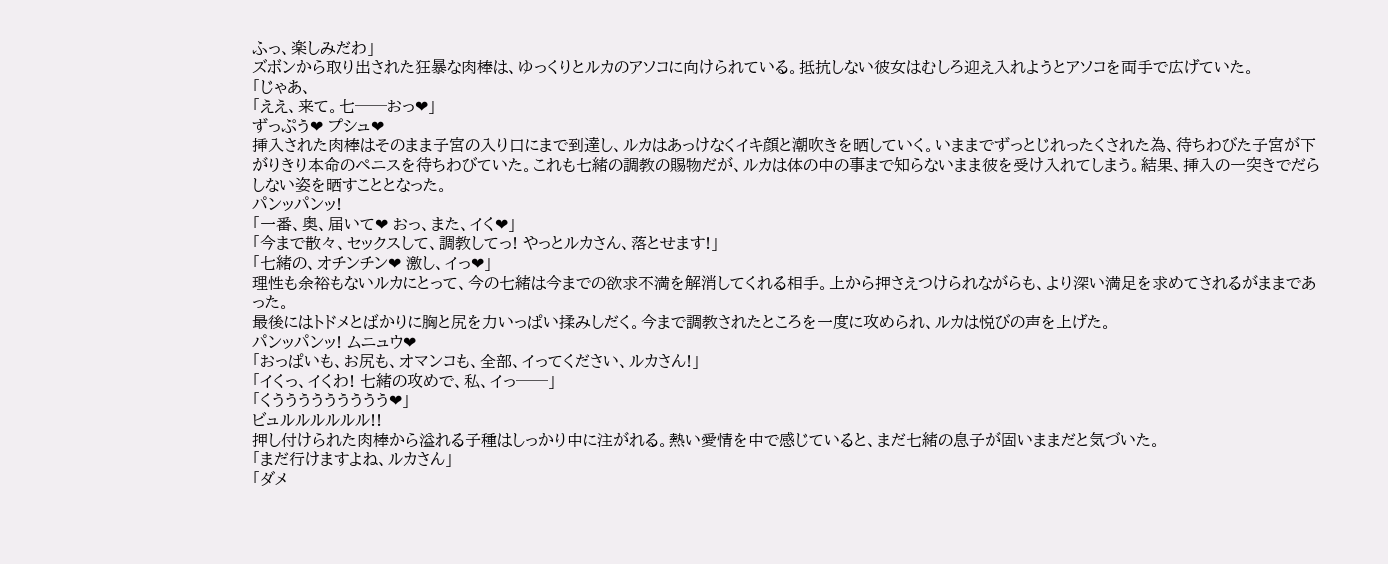ふっ、楽しみだわ」
ズボンから取り出された狂暴な肉棒は、ゆっくりとルカのアソコに向けられている。抵抗しない彼女はむしろ迎え入れようとアソコを両手で広げていた。
「じゃあ、
「ええ、来て。七──おっ❤」
ずっぷう❤ プシュ❤
挿入された肉棒はそのまま子宮の入り口にまで到達し、ルカはあっけなくイキ顔と潮吹きを晒していく。いままでずっとじれったくされた為、待ちわびた子宮が下がりきり本命のペニスを待ちわびていた。これも七緒の調教の賜物だが、ルカは体の中の事まで知らないまま彼を受け入れてしまう。結果、挿入の一突きでだらしない姿を晒すこととなった。
パンッパンッ!
「一番、奥、届いて❤ おっ、また、イく❤」
「今まで散々、セックスして、調教してっ! やっとルカさん、落とせます!」
「七緒の、オチンチン❤ 激し、イっ❤」
理性も余裕もないルカにとって、今の七緒は今までの欲求不満を解消してくれる相手。上から押さえつけられながらも、より深い満足を求めてされるがままであった。
最後にはトドメとばかりに胸と尻を力いっぱい揉みしだく。今まで調教されたところを一度に攻められ、ルカは悦びの声を上げた。
パンッパンッ! ムニュウ❤
「おっぱいも、お尻も、オマンコも、全部、イってください、ルカさん!」
「イくっ、イくわ! 七緒の攻めで、私、イっ──」
「くううううううううう❤」
ビュルルルルルル!!
押し付けられた肉棒から溢れる子種はしっかり中に注がれる。熱い愛情を中で感じていると、まだ七緒の息子が固いままだと気づいた。
「まだ行けますよね、ルカさん」
「ダメ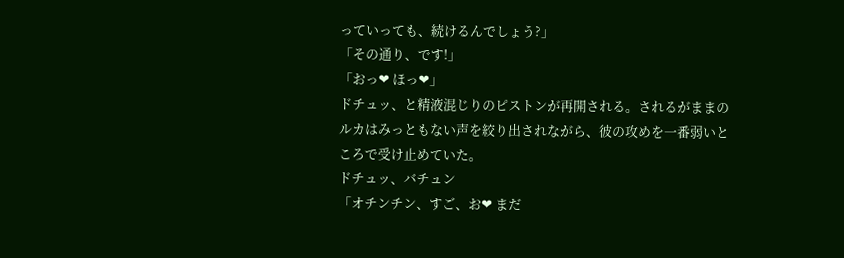っていっても、続けるんでしょう?」
「その通り、です!」
「おっ❤ ほっ❤」
ドチュッ、と精液混じりのピストンが再開される。されるがままのルカはみっともない声を絞り出されながら、彼の攻めを一番弱いところで受け止めていた。
ドチュッ、バチュン
「オチンチン、すご、お❤ まだ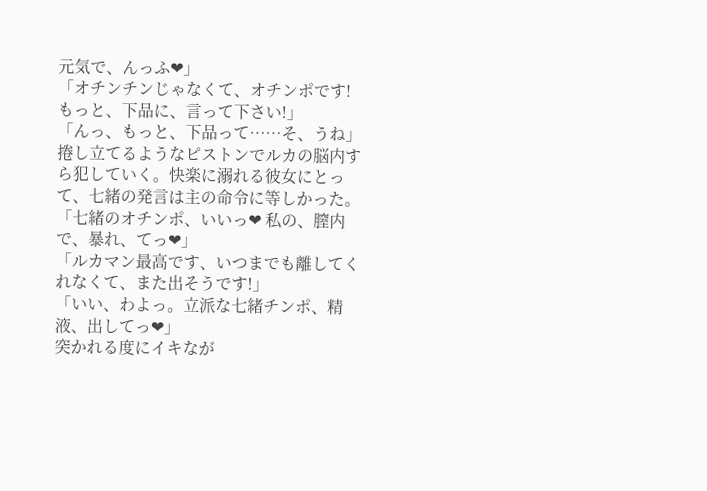元気で、んっふ❤」
「オチンチンじゃなくて、オチンポです! もっと、下品に、言って下さい!」
「んっ、もっと、下品って……そ、うね」
捲し立てるようなピストンでルカの脳内すら犯していく。快楽に溺れる彼女にとって、七緒の発言は主の命令に等しかった。
「七緒のオチンポ、いいっ❤ 私の、膣内で、暴れ、てっ❤」
「ルカマン最高です、いつまでも離してくれなくて、また出そうです!」
「いい、わよっ。立派な七緒チンポ、精液、出してっ❤」
突かれる度にイキなが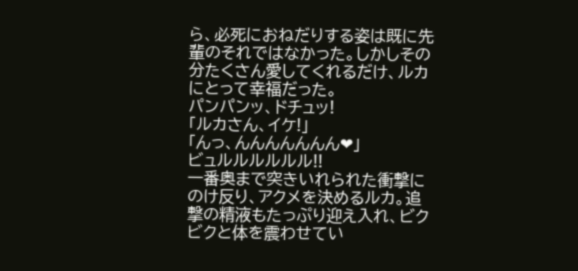ら、必死におねだりする姿は既に先輩のそれではなかった。しかしその分たくさん愛してくれるだけ、ルカにとって幸福だった。
パンパンッ、ドチュッ!
「ルカさん、イケ!」
「んっ、んんんんんんん❤」
ビュルルルルルル!!
一番奥まで突きいれられた衝撃にのけ反り、アクメを決めるルカ。追撃の精液もたっぷり迎え入れ、ビクビクと体を震わせてい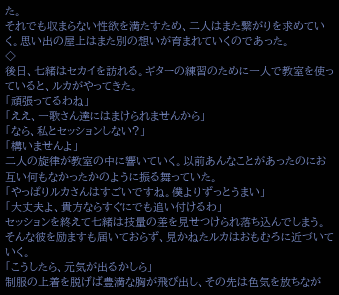た。
それでも収まらない性欲を満たすため、二人はまた繋がりを求めていく。思い出の屋上はまた別の想いが育まれていくのであった。
◇
後日、七緒はセカイを訪れる。ギターの練習のために一人で教室を使っていると、ルカがやってきた。
「頑張ってるわね」
「ええ、一歌さん達にはまけられませんから」
「なら、私とセッションしない?」
「構いませんよ」
二人の旋律が教室の中に響いていく。以前あんなことがあったのにお互い何もなかったかのように振る舞っていた。
「やっぱりルカさんはすごいですね。僕よりずっとうまい」
「大丈夫よ、貴方ならすぐにでも追い付けるわ」
セッションを終えて七緒は技量の差を見せつけられ落ち込んでしまう。そんな彼を励ますも届いておらず、見かねたルカはおもむろに近づいていく。
「こうしたら、元気が出るかしら」
制服の上着を脱げば豊満な胸が飛び出し、その先は色気を放ちなが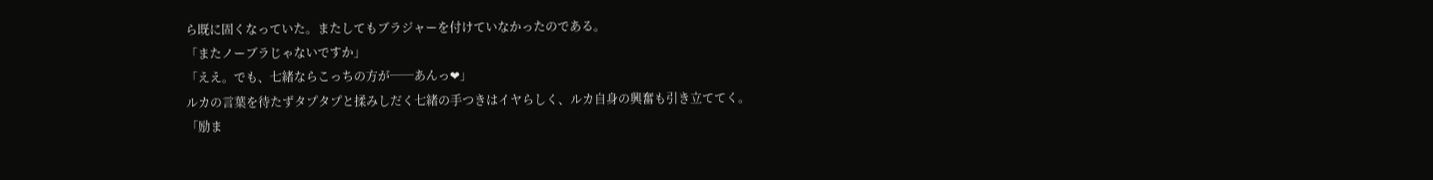ら既に固くなっていた。またしてもブラジャーを付けていなかったのである。
「またノーブラじゃないですか」
「ええ。でも、七緒ならこっちの方が──あんっ❤」
ルカの言葉を待たずタプタプと揉みしだく七緒の手つきはイヤらしく、ルカ自身の興奮も引き立ててく。
「励ま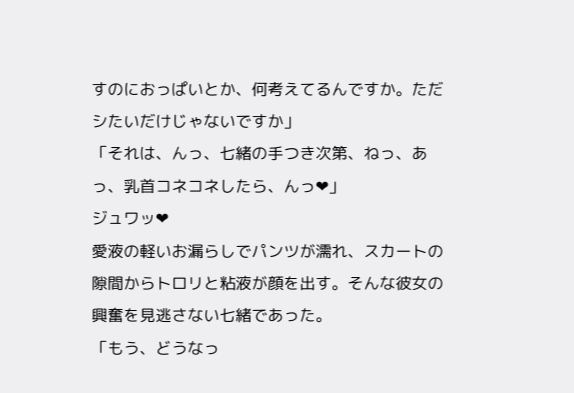すのにおっぱいとか、何考えてるんですか。ただシたいだけじゃないですか」
「それは、んっ、七緒の手つき次第、ねっ、あっ、乳首コネコネしたら、んっ❤」
ジュワッ❤
愛液の軽いお漏らしでパンツが濡れ、スカートの隙間からトロリと粘液が顔を出す。そんな彼女の興奮を見逃さない七緒であった。
「もう、どうなっ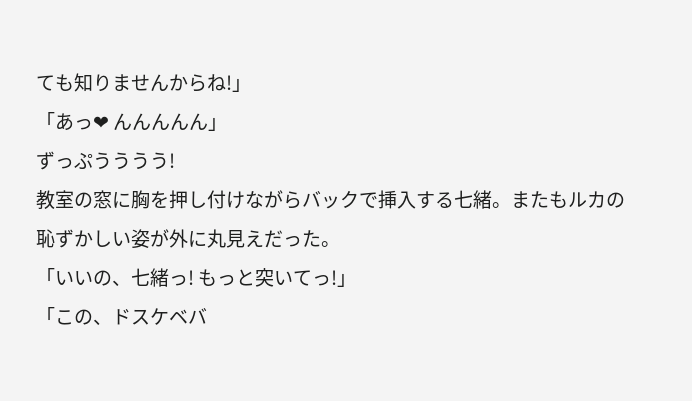ても知りませんからね!」
「あっ❤ んんんんん」
ずっぷうううう!
教室の窓に胸を押し付けながらバックで挿入する七緒。またもルカの恥ずかしい姿が外に丸見えだった。
「いいの、七緒っ! もっと突いてっ!」
「この、ドスケベバ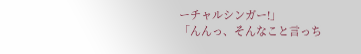ーチャルシンガー!」
「んんっ、そんなこと言っち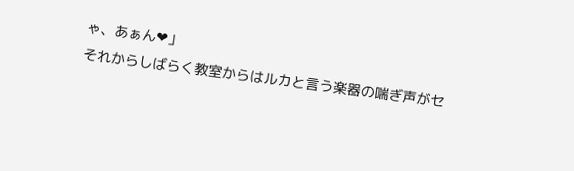ゃ、あぁん❤」
それからしばらく教室からはルカと言う楽器の喘ぎ声がセ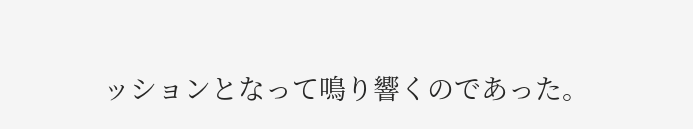ッションとなって鳴り響くのであった。